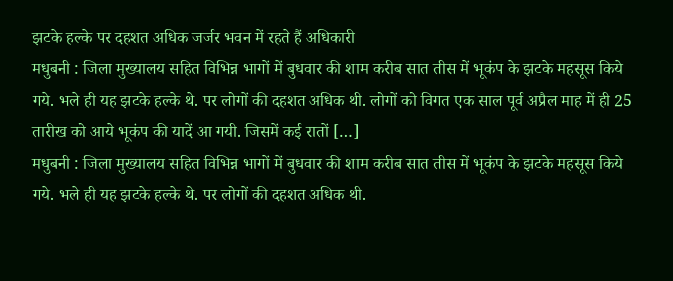झटके हल्के पर दहशत अधिक जर्जर भवन में रहते हैं अधिकारी
मधुबनी : जिला मुख्यालय सहित विभिन्न भागों में बुधवार की शाम करीब सात तीस में भूकंप के झटके महसूस किये गये. भले ही यह झटके हल्के थे. पर लोगों की दहशत अधिक थी. लोगों को विगत एक साल पूर्व अप्रैल माह में ही 25 तारीख को आये भूकंप की यादें आ गयी. जिसमें कई रातों […]
मधुबनी : जिला मुख्यालय सहित विभिन्न भागों में बुधवार की शाम करीब सात तीस में भूकंप के झटके महसूस किये गये. भले ही यह झटके हल्के थे. पर लोगों की दहशत अधिक थी.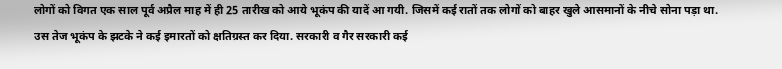लोगों को विगत एक साल पूर्व अप्रैल माह में ही 25 तारीख को आये भूकंप की यादें आ गयी. जिसमें कई रातों तक लोगों को बाहर खुले आसमानों के नीचे सोना पड़ा था.
उस तेज भूकंप के झटके ने कई इमारतों को क्षतिग्रस्त कर दिया. सरकारी व गैर सरकारी कई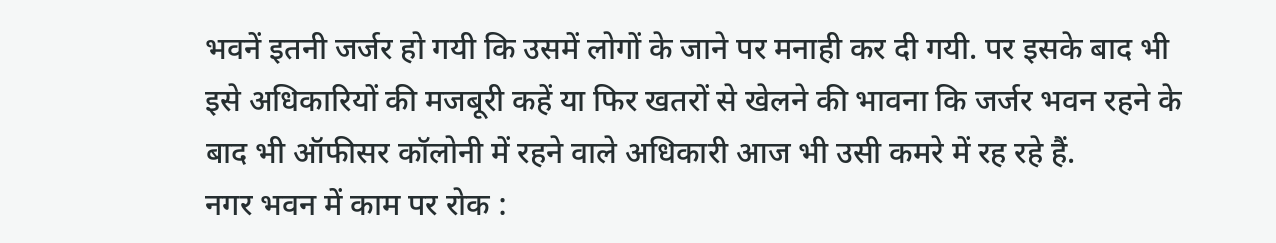भवनें इतनी जर्जर हो गयी कि उसमें लोगों के जाने पर मनाही कर दी गयी. पर इसके बाद भी इसे अधिकारियों की मजबूरी कहें या फिर खतरों से खेलने की भावना कि जर्जर भवन रहने के बाद भी ऑफीसर कॉलोनी में रहने वाले अधिकारी आज भी उसी कमरे में रह रहे हैं.
नगर भवन में काम पर रोक :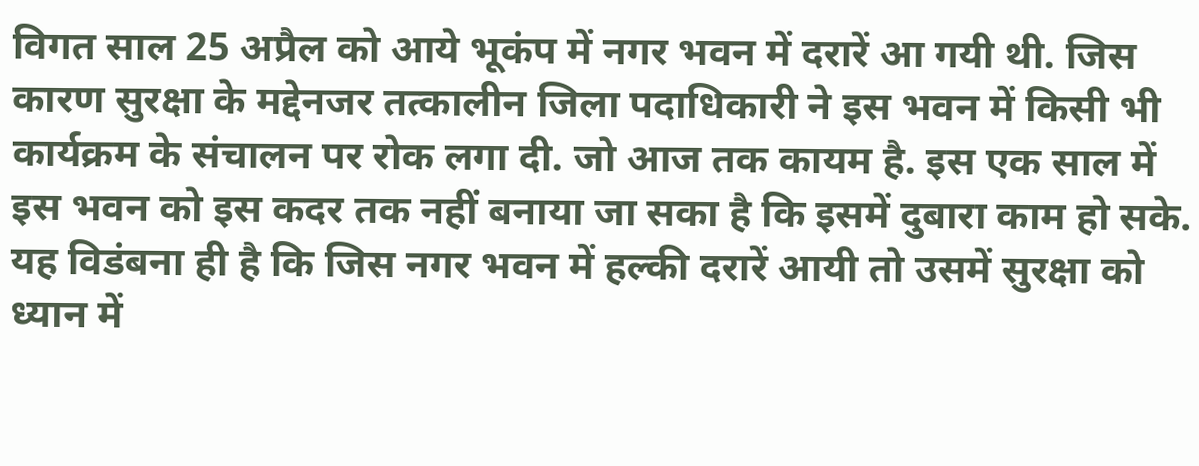विगत साल 25 अप्रैल को आये भूकंप में नगर भवन में दरारें आ गयी थी. जिस कारण सुरक्षा के मद्देनजर तत्कालीन जिला पदाधिकारी ने इस भवन में किसी भी कार्यक्रम के संचालन पर रोक लगा दी. जो आज तक कायम है. इस एक साल में इस भवन को इस कदर तक नहीं बनाया जा सका है कि इसमें दुबारा काम हो सके.
यह विडंबना ही है कि जिस नगर भवन में हल्की दरारें आयी तो उसमें सुरक्षा को ध्यान में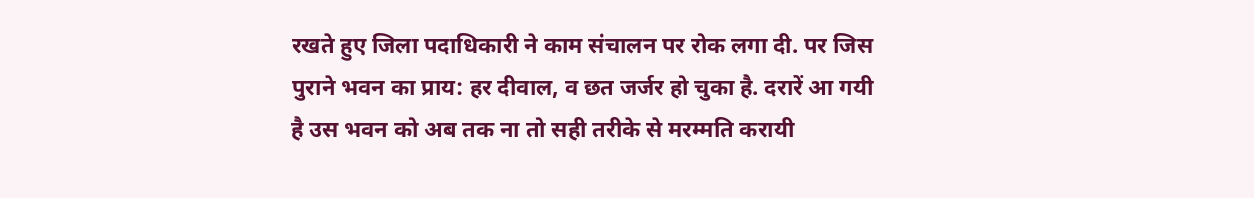रखते हुए जिला पदाधिकारी ने काम संचालन पर रोक लगा दी. पर जिस पुराने भवन का प्राय: हर दीवाल, व छत जर्जर हो चुका है. दरारें आ गयी है उस भवन को अब तक ना तो सही तरीके से मरम्मति करायी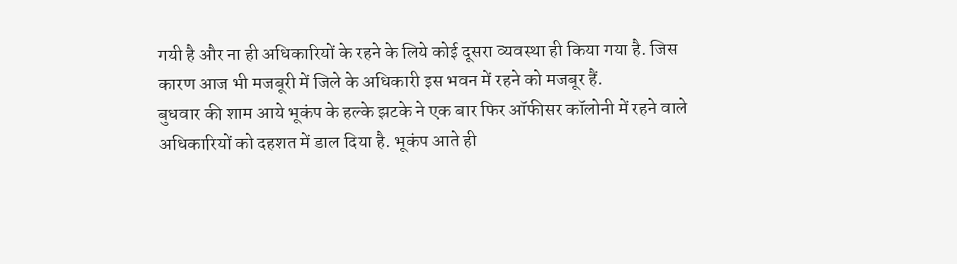गयी है और ना ही अधिकारियों के रहने के लिये कोई दूसरा व्यवस्था ही किया गया है. जिस कारण आज भी मजबूरी में जिले के अधिकारी इस भवन में रहने को मजबूर हैं.
बुधवार की शाम आये भूकंप के हल्के झटके ने एक बार फिर ऑफीसर कॉलोनी में रहने वाले अधिकारियों को दहशत में डाल दिया है. भूकंप आते ही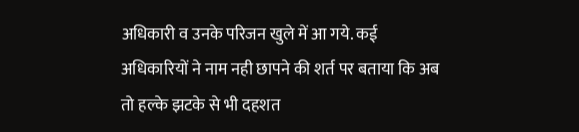अधिकारी व उनके परिजन खुले में आ गये. कई अधिकारियों ने नाम नही छापने की शर्त पर बताया कि अब तो हल्के झटके से भी दहशत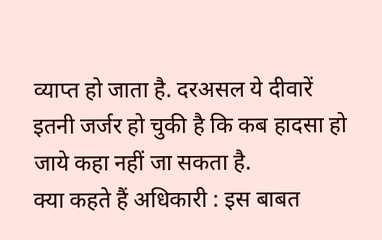व्याप्त हो जाता है. दरअसल ये दीवारें इतनी जर्जर हो चुकी है कि कब हादसा हो जाये कहा नहीं जा सकता है.
क्या कहते हैं अधिकारी : इस बाबत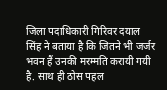जिला पदाधिकारी गिरिवर दयाल सिंह ने बताया है कि जितने भी जर्जर भवन हैं उनकी मरम्मति करायी गयी है. साथ ही ठोस पहल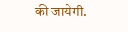की जायेगी.